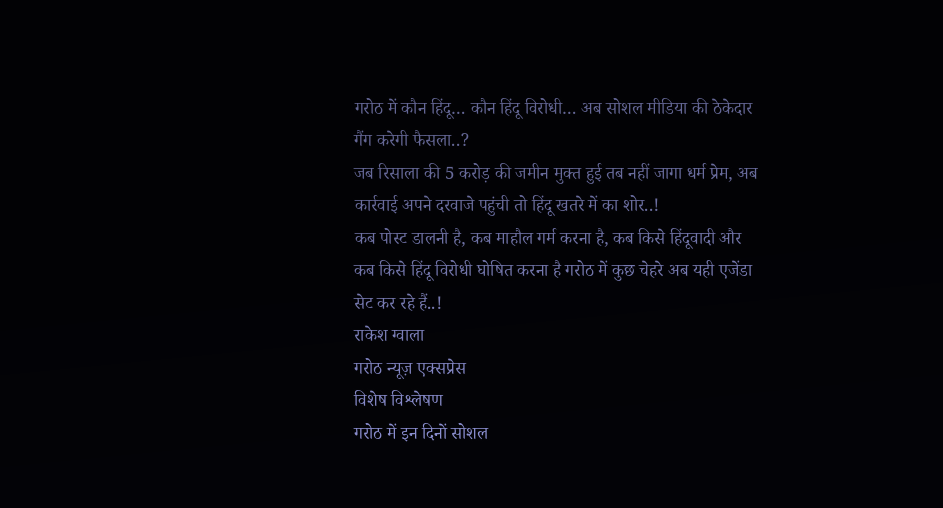गरोठ में कौन हिंदू… कौन हिंदू विरोधी… अब सोशल मीडिया की ठेकेदार गैंग करेगी फैसला..?
जब रिसाला की 5 करोड़ की जमीन मुक्त हुई तब नहीं जागा धर्म प्रेम, अब कार्रवाई अपने दरवाजे पहुंची तो हिंदू खतरे में का शोर..!
कब पोस्ट डालनी है, कब माहौल गर्म करना है, कब किसे हिंदूवादी और कब किसे हिंदू विरोधी घोषित करना है गरोठ में कुछ चेहरे अब यही एजेंडा सेट कर रहे हैं..!
राकेश ग्वाला
गरोठ न्यूज़ एक्सप्रेस
विशेष विश्लेषण
गरोठ में इन दिनों सोशल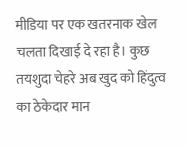मीडिया पर एक खतरनाक खेल चलता दिखाई दे रहा है। कुछ तयशुदा चेहरे अब खुद को हिंदुत्व का ठेकेदार मान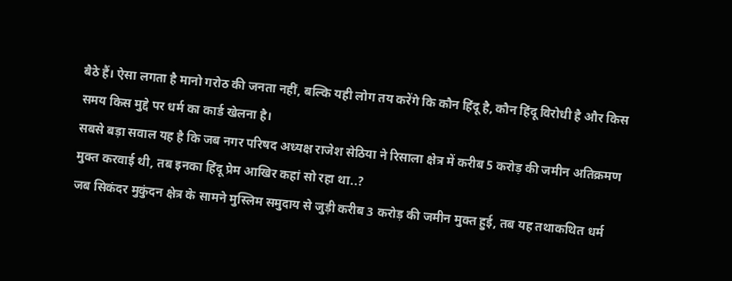बैठे हैं। ऐसा लगता है मानो गरोठ की जनता नहीं, बल्कि यही लोग तय करेंगे कि कौन हिंदू है, कौन हिंदू विरोधी है और किस समय किस मुद्दे पर धर्म का कार्ड खेलना है।
सबसे बड़ा सवाल यह है कि जब नगर परिषद अध्यक्ष राजेश सेठिया ने रिसाला क्षेत्र में करीब 5 करोड़ की जमीन अतिक्रमण मुक्त करवाई थी, तब इनका हिंदू प्रेम आखिर कहां सो रहा था..?
जब सिकंदर मुकुंदन क्षेत्र के सामने मुस्लिम समुदाय से जुड़ी करीब 3 करोड़ की जमीन मुक्त हुई, तब यह तथाकथित धर्म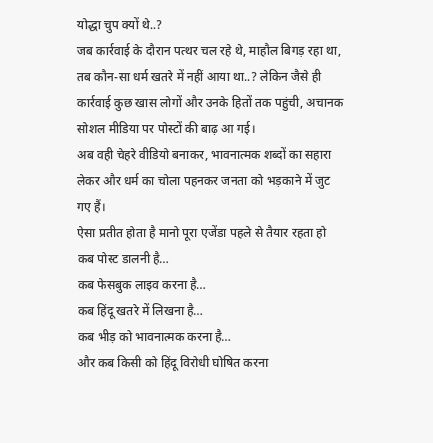योद्धा चुप क्यों थे..?
जब कार्रवाई के दौरान पत्थर चल रहे थे, माहौल बिगड़ रहा था, तब कौन-सा धर्म खतरे में नहीं आया था..? लेकिन जैसे ही कार्रवाई कुछ खास लोगों और उनके हितों तक पहुंची, अचानक सोशल मीडिया पर पोस्टों की बाढ़ आ गई।
अब वही चेहरे वीडियो बनाकर, भावनात्मक शब्दों का सहारा लेकर और धर्म का चोला पहनकर जनता को भड़काने में जुट गए हैं।
ऐसा प्रतीत होता है मानो पूरा एजेंडा पहले से तैयार रहता हो
कब पोस्ट डालनी है…
कब फेसबुक लाइव करना है…
कब हिंदू खतरे में लिखना है…
कब भीड़ को भावनात्मक करना है…
और कब किसी को हिंदू विरोधी घोषित करना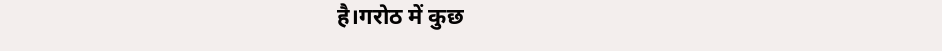है।गरोठ में कुछ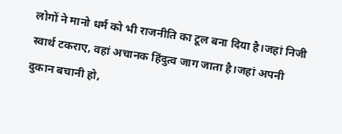लोगों ने मानो धर्म को भी राजनीति का टूल बना दिया है।जहां निजी स्वार्थ टकराए, वहां अचानक हिंदुत्व जाग जाता है।जहां अपनी दुकान बचानी हो,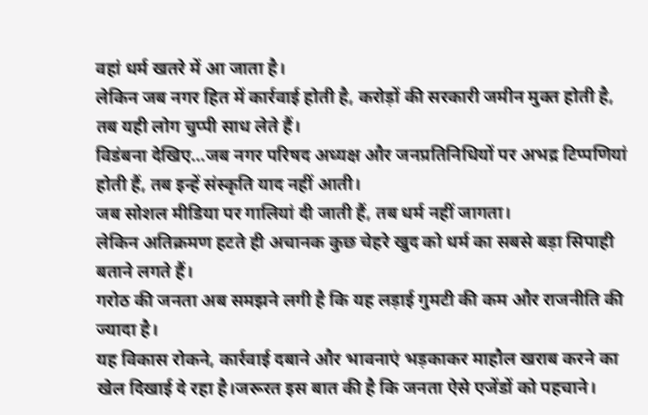वहां धर्म खतरे में आ जाता है।
लेकिन जब नगर हित में कार्रवाई होती है, करोड़ों की सरकारी जमीन मुक्त होती है, तब यही लोग चुप्पी साध लेते हैं।
विडंबना देखिए…जब नगर परिषद अध्यक्ष और जनप्रतिनिधियों पर अभद्र टिप्पणियां होती हैं, तब इन्हें संस्कृति याद नहीं आती।
जब सोशल मीडिया पर गालियां दी जाती हैं, तब धर्म नहीं जागता।
लेकिन अतिक्रमण हटते ही अचानक कुछ चेहरे खुद को धर्म का सबसे बड़ा सिपाही बताने लगते हैं।
गरोठ की जनता अब समझने लगी है कि यह लड़ाई गुमटी की कम और राजनीति की ज्यादा है।
यह विकास रोकने, कार्रवाई दबाने और भावनाएं भड़काकर माहौल खराब करने का खेल दिखाई दे रहा है।जरूरत इस बात की है कि जनता ऐसे एजेंडों को पहचाने।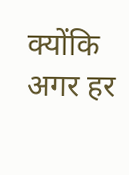क्योंकि अगर हर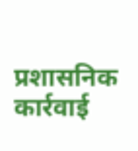प्रशासनिक कार्रवाई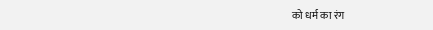को धर्म का रंग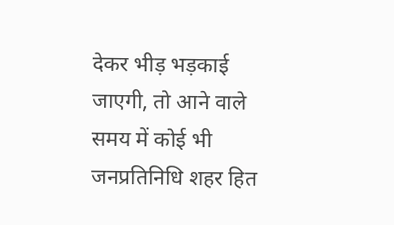देकर भीड़ भड़काई जाएगी, तो आने वाले समय में कोई भी जनप्रतिनिधि शहर हित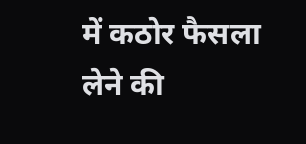में कठोर फैसला लेने की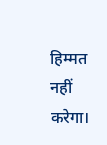हिम्मत नहीं करेगा।